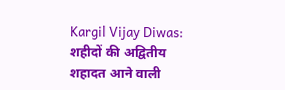Kargil Vijay Diwas: शहीदों की अद्वितीय शहादत आने वाली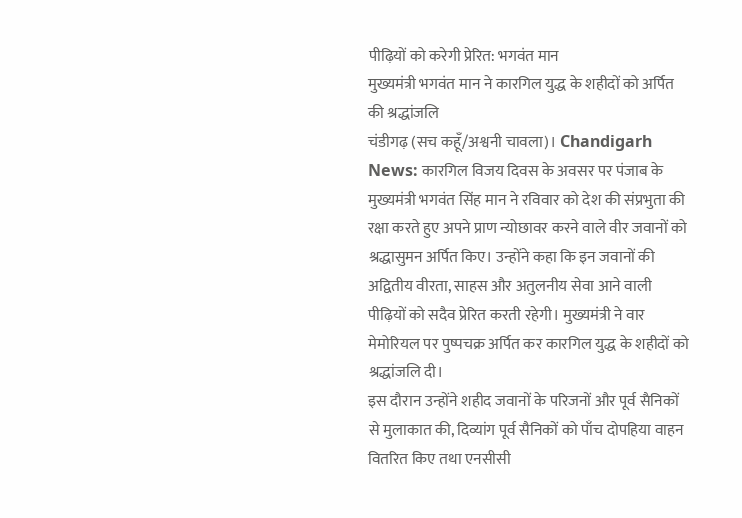पीढ़ियों को करेगी प्रेरित: भगवंत मान
मुख्यमंत्री भगवंत मान ने कारगिल युद्ध के शहीदों को अर्पित की श्रद्धांजलि
चंडीगढ़ (सच कहूँ/अश्वनी चावला)। Chandigarh News: कारगिल विजय दिवस के अवसर पर पंजाब के मुख्यमंत्री भगवंत सिंह मान ने रविवार को देश की संप्रभुता की रक्षा करते हुए अपने प्राण न्योछावर करने वाले वीर जवानों को श्रद्धासुमन अर्पित किए। उन्होंने कहा कि इन जवानों की अद्वितीय वीरता, साहस और अतुलनीय सेवा आने वाली पीढ़ियों को सदैव प्रेरित करती रहेगी। मुख्यमंत्री ने वार मेमोरियल पर पुष्पचक्र अर्पित कर कारगिल युद्ध के शहीदों को श्रद्धांजलि दी।
इस दौरान उन्होंने शहीद जवानों के परिजनों और पूर्व सैनिकों से मुलाकात की, दिव्यांग पूर्व सैनिकों को पाँच दोपहिया वाहन वितरित किए तथा एनसीसी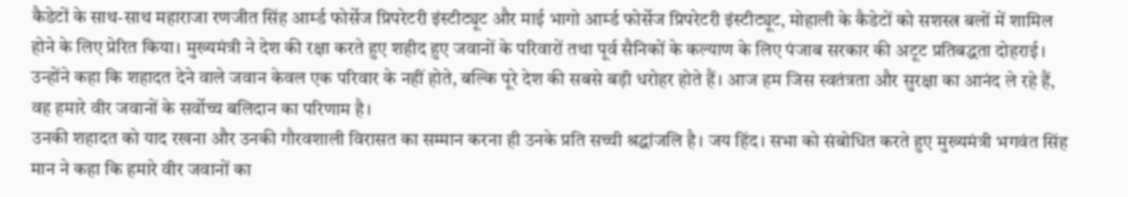कैडेटों के साथ-साथ महाराजा रणजीत सिंह आर्म्ड फोर्सेज प्रिपरेटरी इंस्टीट्यूट और माई भागो आर्म्ड फोर्सेज प्रिपरेटरी इंस्टीट्यूट, मोहाली के कैडेटों को सशस्त्र बलों में शामिल होने के लिए प्रेरित किया। मुख्यमंत्री ने देश की रक्षा करते हुए शहीद हुए जवानों के परिवारों तथा पूर्व सैनिकों के कल्याण के लिए पंजाब सरकार की अटूट प्रतिबद्धता दोहराई। उन्होंने कहा कि शहादत देने वाले जवान केवल एक परिवार के नहीं होते, बल्कि पूरे देश की सबसे बड़ी धरोहर होते हैं। आज हम जिस स्वतंत्रता और सुरक्षा का आनंद ले रहे हैं, वह हमारे वीर जवानों के सर्वोच्च बलिदान का परिणाम है।
उनकी शहादत को याद रखना और उनकी गौरवशाली विरासत का सम्मान करना ही उनके प्रति सच्ची श्रद्धांजलि है। जय हिंद। सभा को संबोधित करते हुए मुख्यमंत्री भगवंत सिंह मान ने कहा कि हमारे वीर जवानों का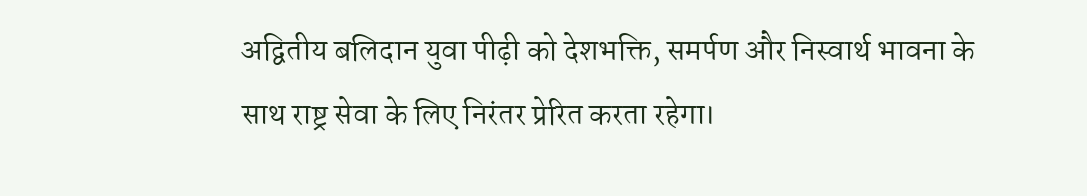अद्वितीय बलिदान युवा पीढ़ी को देशभक्ति, समर्पण और निस्वार्थ भावना के साथ राष्ट्र सेवा के लिए निरंतर प्रेरित करता रहेगा।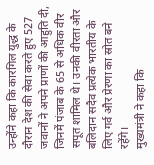उन्होंने कहा कि कारगिल युद्ध के दौरान देश की सेवा करते हुए 527 जवानों ने अपने प्राणों की आहुति दी, जिनमें पंजाब के 65 से अधिक वीर सपूत शामिल थे। उनकी वीरता और बलिदान सदैव प्रत्येक भारतीय के लिए गर्व और प्रेरणा का स्रोत बने रहेंगे।
मुख्यमंत्री ने कहा कि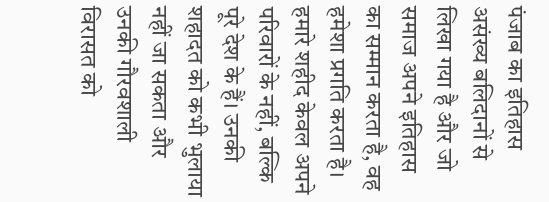पंजाब का इतिहास असंख्य बलिदानों से लिखा गया है और जो समाज अपने इतिहास का सम्मान करता है, वह हमेशा प्रगति करता है। हमारे शहीद केवल अपने परिवारों के नहीं, बल्कि पूरे देश के हैं। उनकी शहादत को कभी भुलाया नहीं जा सकता और उनकी गौरवशाली विरासत को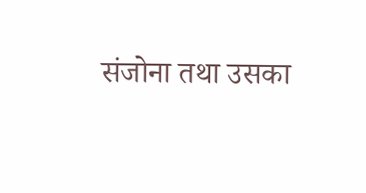संजोना तथा उसका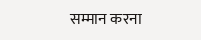सम्मान करना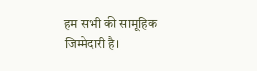हम सभी की सामूहिक जिम्मेदारी है।